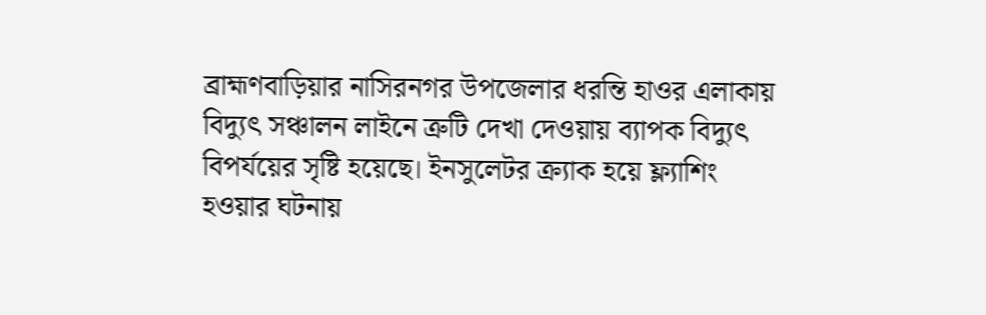ব্রাহ্মণবাড়িয়ার নাসিরনগর উপজেলার ধরন্তি হাওর এলাকায় বিদ্যুৎ সঞ্চালন লাইনে ত্রুটি দেখা দেওয়ায় ব্যাপক বিদ্যুৎ বিপর্যয়ের সৃষ্টি হয়েছে। ইনসুলেটর ক্র্যাক হয়ে ফ্ল্যাশিং হওয়ার ঘটনায়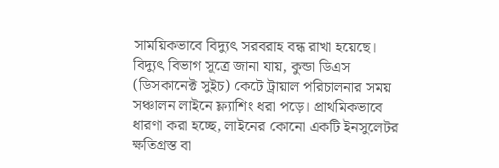সাময়িকভাবে বিদ্যুৎ সরবরাহ বন্ধ রাখা হয়েছে।
বিদ্যুৎ বিভাগ সূত্রে জানা যায়, কুন্ডা ডিএস (ডিসকানেক্ট সুইচ) কেটে ট্রায়াল পরিচালনার সময় সঞ্চালন লাইনে ফ্ল্যাশিং ধরা পড়ে। প্রাথমিকভাবে ধারণা করা হচ্ছে, লাইনের কোনো একটি ইনসুলেটর ক্ষতিগ্রস্ত বা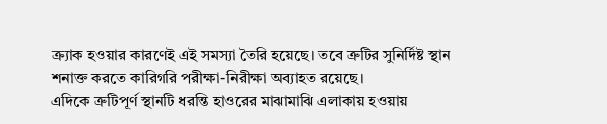ক্র্যাক হওয়ার কারণেই এই সমস্যা তৈরি হয়েছে। তবে ত্রুটির সুনির্দিষ্ট স্থান শনাক্ত করতে কারিগরি পরীক্ষা-নিরীক্ষা অব্যাহত রয়েছে।
এদিকে ত্রুটিপূর্ণ স্থানটি ধরন্তি হাওরের মাঝামাঝি এলাকায় হওয়ায়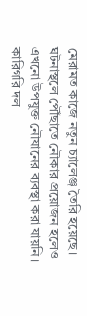মেরামত কাজে নতুন চ্যালেঞ্জ তৈরি হয়েছে। ঘটনাস্থলে পৌঁছাতে নৌকার প্রয়োজন হলেও এখনো উপযুক্ত নৌযানের ব্যবস্থা করা যায়নি। কারিগরি দল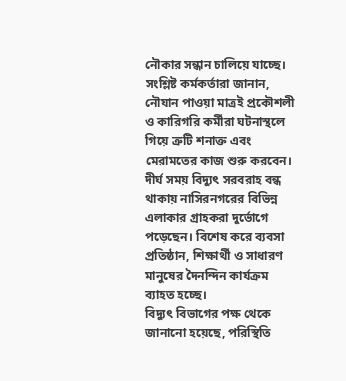নৌকার সন্ধান চালিয়ে যাচ্ছে।
সংশ্লিষ্ট কর্মকর্তারা জানান, নৌযান পাওয়া মাত্রই প্রকৌশলী ও কারিগরি কর্মীরা ঘটনাস্থলে গিয়ে ত্রুটি শনাক্ত এবং মেরামতের কাজ শুরু করবেন।
দীর্ঘ সময় বিদ্যুৎ সরবরাহ বন্ধ থাকায় নাসিরনগরের বিভিন্ন এলাকার গ্রাহকরা দুর্ভোগে পড়েছেন। বিশেষ করে ব্যবসা প্রতিষ্ঠান, শিক্ষার্থী ও সাধারণ মানুষের দৈনন্দিন কার্যক্রম ব্যাহত হচ্ছে।
বিদ্যুৎ বিভাগের পক্ষ থেকে জানানো হয়েছে, পরিস্থিতি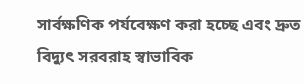সার্বক্ষণিক পর্যবেক্ষণ করা হচ্ছে এবং দ্রুত বিদ্যুৎ সরবরাহ স্বাভাবিক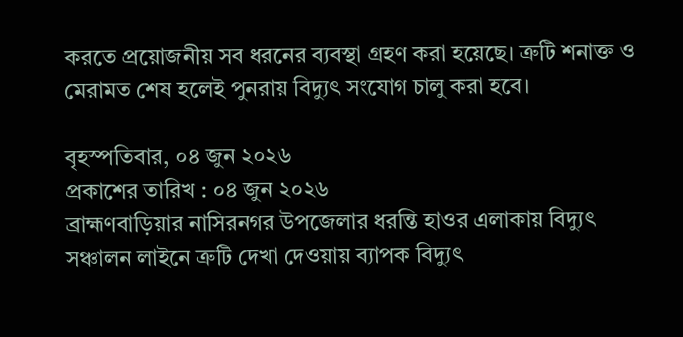করতে প্রয়োজনীয় সব ধরনের ব্যবস্থা গ্রহণ করা হয়েছে। ত্রুটি শনাক্ত ও মেরামত শেষ হলেই পুনরায় বিদ্যুৎ সংযোগ চালু করা হবে।

বৃহস্পতিবার, ০৪ জুন ২০২৬
প্রকাশের তারিখ : ০৪ জুন ২০২৬
ব্রাহ্মণবাড়িয়ার নাসিরনগর উপজেলার ধরন্তি হাওর এলাকায় বিদ্যুৎ সঞ্চালন লাইনে ত্রুটি দেখা দেওয়ায় ব্যাপক বিদ্যুৎ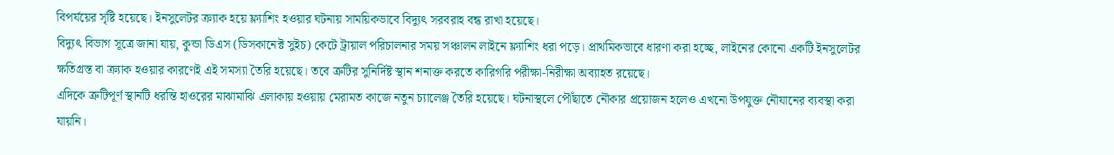বিপর্যয়ের সৃষ্টি হয়েছে। ইনসুলেটর ক্র্যাক হয়ে ফ্ল্যাশিং হওয়ার ঘটনায় সাময়িকভাবে বিদ্যুৎ সরবরাহ বন্ধ রাখা হয়েছে।
বিদ্যুৎ বিভাগ সূত্রে জানা যায়, কুন্ডা ডিএস (ডিসকানেক্ট সুইচ) কেটে ট্রায়াল পরিচালনার সময় সঞ্চালন লাইনে ফ্ল্যাশিং ধরা পড়ে। প্রাথমিকভাবে ধারণা করা হচ্ছে, লাইনের কোনো একটি ইনসুলেটর ক্ষতিগ্রস্ত বা ক্র্যাক হওয়ার কারণেই এই সমস্যা তৈরি হয়েছে। তবে ত্রুটির সুনির্দিষ্ট স্থান শনাক্ত করতে কারিগরি পরীক্ষা-নিরীক্ষা অব্যাহত রয়েছে।
এদিকে ত্রুটিপূর্ণ স্থানটি ধরন্তি হাওরের মাঝামাঝি এলাকায় হওয়ায় মেরামত কাজে নতুন চ্যালেঞ্জ তৈরি হয়েছে। ঘটনাস্থলে পৌঁছাতে নৌকার প্রয়োজন হলেও এখনো উপযুক্ত নৌযানের ব্যবস্থা করা যায়নি।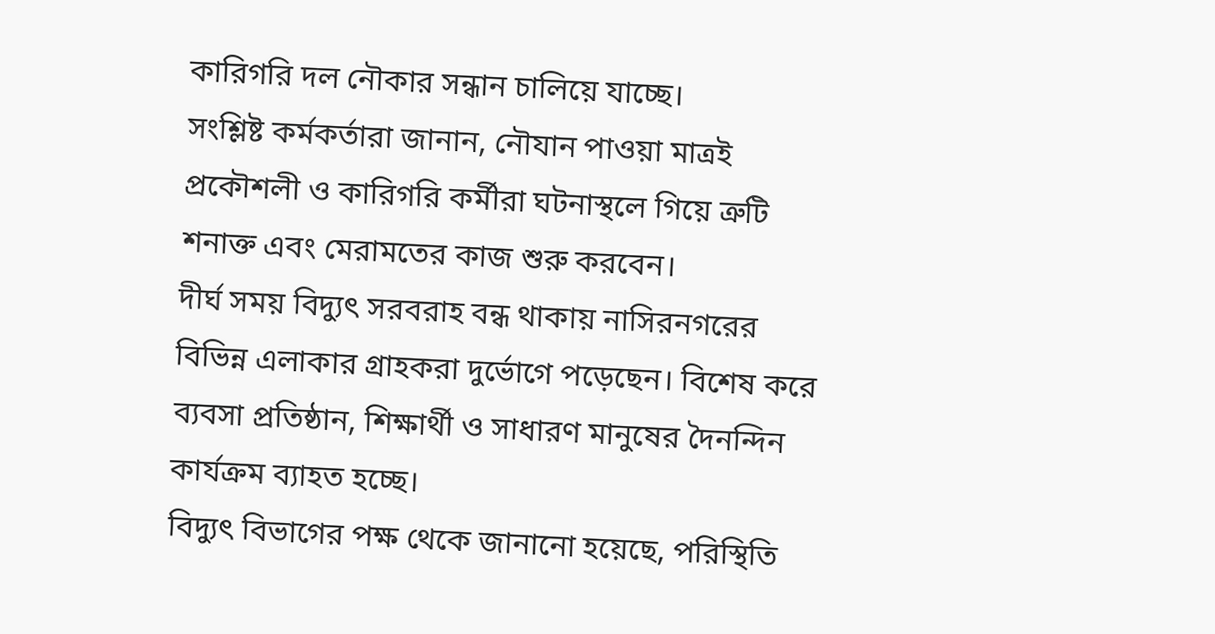কারিগরি দল নৌকার সন্ধান চালিয়ে যাচ্ছে।
সংশ্লিষ্ট কর্মকর্তারা জানান, নৌযান পাওয়া মাত্রই প্রকৌশলী ও কারিগরি কর্মীরা ঘটনাস্থলে গিয়ে ত্রুটি শনাক্ত এবং মেরামতের কাজ শুরু করবেন।
দীর্ঘ সময় বিদ্যুৎ সরবরাহ বন্ধ থাকায় নাসিরনগরের বিভিন্ন এলাকার গ্রাহকরা দুর্ভোগে পড়েছেন। বিশেষ করে ব্যবসা প্রতিষ্ঠান, শিক্ষার্থী ও সাধারণ মানুষের দৈনন্দিন কার্যক্রম ব্যাহত হচ্ছে।
বিদ্যুৎ বিভাগের পক্ষ থেকে জানানো হয়েছে, পরিস্থিতি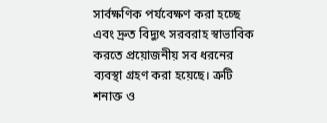সার্বক্ষণিক পর্যবেক্ষণ করা হচ্ছে এবং দ্রুত বিদ্যুৎ সরবরাহ স্বাভাবিক করতে প্রয়োজনীয় সব ধরনের ব্যবস্থা গ্রহণ করা হয়েছে। ত্রুটি শনাক্ত ও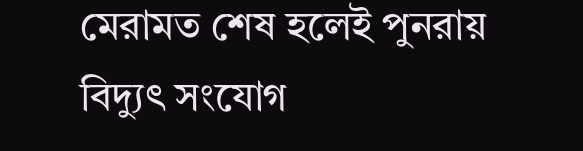মেরামত শেষ হলেই পুনরায় বিদ্যুৎ সংযোগ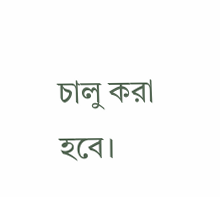চালু করা হবে।